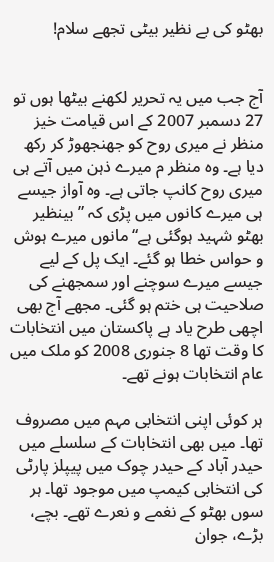بھٹو کی بے نظیر بیٹی تجھے سلام!


آج جب میں یہ تحریر لکھنے بیٹھا ہوں تو 27 دسمبر 2007 کے اس قیامت خیز منظر نے میری روح کو جھنجھوڑ کر رکھ دیا ہے۔ وہ منظر م میرے ذہن میں آتے ہی میری روح کانپ جاتی ہے۔ وہ آواز جیسے ہی میرے کانوں میں پڑی کہ ”بینظیر بھٹو شہید ہوگئی ہے“ مانوں میرے ہوش و حواس خطا ہو گئے۔ ایک پل کے لیے جیسے میرے سوچنے اور سمجھنے کی صلاحیت ہی ختم ہو گئی۔ مجھے آج بھی اچھی طرح یاد ہے پاکستان میں انتخابات کا وقت تھا 8 جنوری 2008 کو ملک میں عام انتخابات ہونے تھے۔

ہر کوئی اپنی انتخابی مہم میں مصروف تھا۔ میں بھی انتخابات کے سلسلے میں حیدر آباد کے حیدر چوک میں پیپلز پارٹی کی انتخابی کیمپ میں موجود تھا۔ ہر سوں بھٹو کے نغمے و نعرے تھے۔ بچے، بڑے، جوان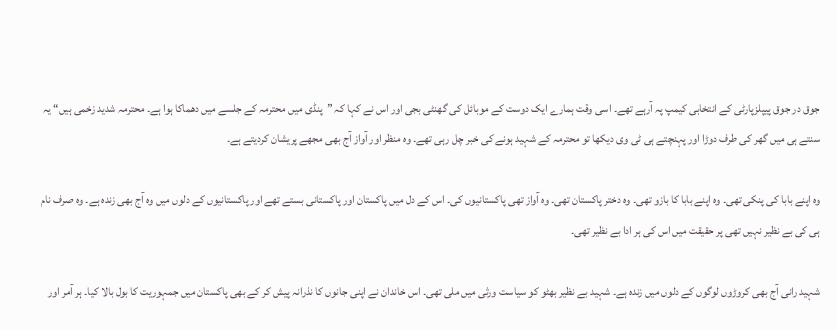جوق در جوق پیپلزپارٹی کے انتخابی کیمپ پہ آرہے تھے۔ اسی وقت ہمارے ایک دوست کے موبائل کی گھنٹی بجی اور اس نے کہا کہ ”پنڈی میں محترمہ کے جلسے میں دھماکا ہوا ہے۔ محترمہ شدید زخمی ہیں“ یہ سنتے ہی میں گھر کی طرف دوڑا اور پہنچتے ہی ٹی وی دیکھا تو محترمہ کے شہید ہونے کی خبر چل رہی تھے۔ وہ منظر اور آواز آج بھی مجھے پریشان کردیتے ہے۔

وہ اپنے بابا کی پنکی تھی۔ وہ اپنے بابا کا بازو تھی۔ وہ دختر پاکستان تھی۔ وہ آواز تھی پاکستانیوں کی۔ اس کے دل میں پاکستان اور پاکستانی بستے تھے اور پاکستانیوں کے دلوں میں وہ آج بھی زندہ ہے۔ وہ صرف نام ہی کی بے نظیر نہیں تھی پر حقیقت میں اس کی ہر ادا بے نظیر تھی۔

شہید رانی آج بھی کروڑوں لوگوں کے دلوں میں زندہ ہے۔ شہید بے نظیر بھٹو کو سیاست ورثی میں ملی تھی۔ اس خاندان نے اپنی جانوں کا نذرانہ پیش کر کے بھی پاکستان میں جمہوریت کا بول بالا کیا۔ ہر آمر اور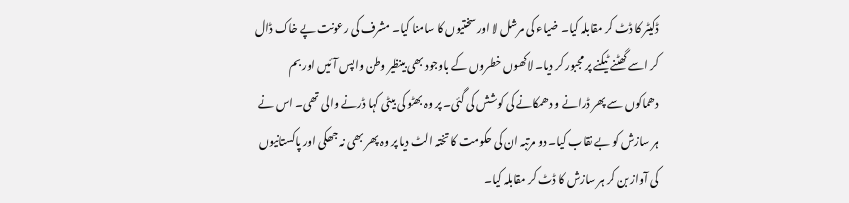ڈکیٹر کا ڈٹ کر مقابلہ کیا۔ ضیاء کی مرشل لا اور سختیوں کا سامنا کیا۔ مشرف کی رعونت پے خاک ڈال کر اسے گھٹنے ٹیکنے پر مجبور کر دیا۔ لاکھوں خطروں کے باوجود بھی بینظیر وطن واپس آئیں اور بم دھماکوں سے پھر ڈرانے و دھمکانے کی کوشش کی گئی۔ پر وہ بھٹو کی بیٹی کہا ڈرنے والی تھی۔ اس نے ہر سازش کو بے نقاب کیا۔ دو مرتبہ ان کی حکومت کا تختہ الٹ دیا پر وہ پھر بھی نہ جھکی اور پاکستانیوں کی آواز بن کر ہر سازش کا ڈٹ کر مقابلہ کیا۔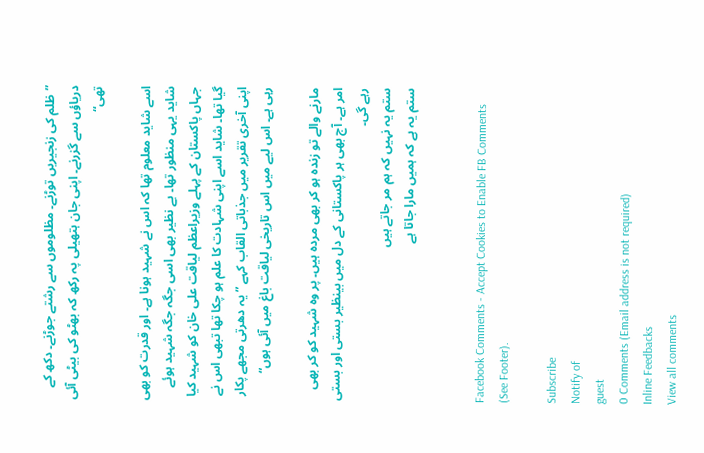”ظلم کی زنجیریں توڑنے۔ مظلوموں سے رشتے جوڑنے۔ دکھ کے دریاؤں سے گزرنے۔ اپنی جان ہتھیلی پہ رکھ کہ بھٹو کی بیٹی آئی تھی“

اسے شاید معلوم تھا کہ اس نے شہید ہونا ہے۔ اور قدرت کو بھی شاید یہی منظور تھا۔ بے نظیر بھی اسی جگہ جگہ شہید ہوئے جہاں پاکستان کے پہلے وزیراعظم لیاقت علی خان کو شہید کیا گیا تھا۔ شاید اسے اپنی شہادت کا علم ہو چکا تھا تبھی اس نے اپنی آخری تقریر میں جذباتی القاب کہے ”یہ دھرتی مجھے پکار رہی ہے۔ اس لیے میں اس تاریخی لیاقت باغ میں آئی ہوں“

مارنے والے تو زندہ ہو کر بھی مردہ ہیں۔ پر وہ شہید کو کر بھی امر ہے۔ آج بھی ہر پاکستانی کے دل میں بینظیر بستی اور بستی رہے گی۔
ستم یہ نہیں کہ ہم مر جاتے ہیں
ستم یہ ہے کہ ہمیں مارا جاتا ہے


Facebook Comments - Accept Cookies to Enable FB Comments (See Footer).

Subscribe
Notify of
guest
0 Comments (Email address is not required)
Inline Feedbacks
View all comments